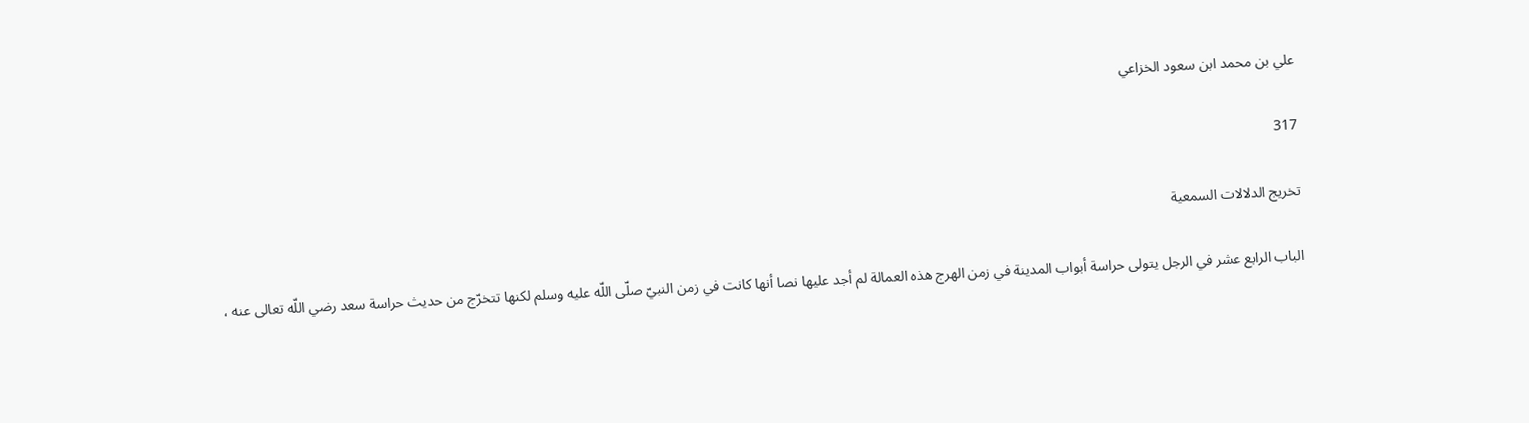علي بن محمد ابن سعود الخزاعي

317

تخريج الدلالات السمعية

الباب الرابع عشر في الرجل يتولى حراسة أبواب المدينة في زمن الهرج هذه العمالة لم أجد عليها نصا أنها كانت في زمن النبيّ صلّى اللّه عليه وسلم لكنها تتخرّج من حديث حراسة سعد رضي اللّه تعالى عنه ،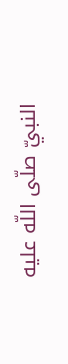النبيّ صلّى اللّه عليه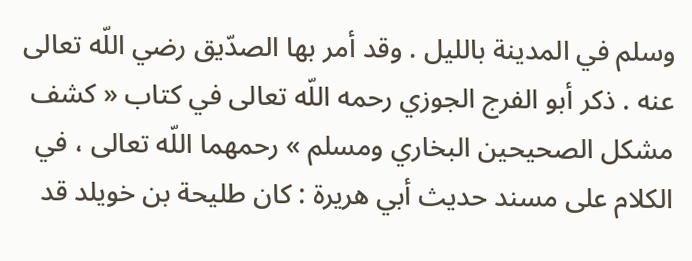وسلم في المدينة بالليل . وقد أمر بها الصدّيق رضي اللّه تعالى عنه . ذكر أبو الفرج الجوزي رحمه اللّه تعالى في كتاب « كشف مشكل الصحيحين البخاري ومسلم » رحمهما اللّه تعالى ، في الكلام على مسند حديث أبي هريرة : كان طليحة بن خويلد قد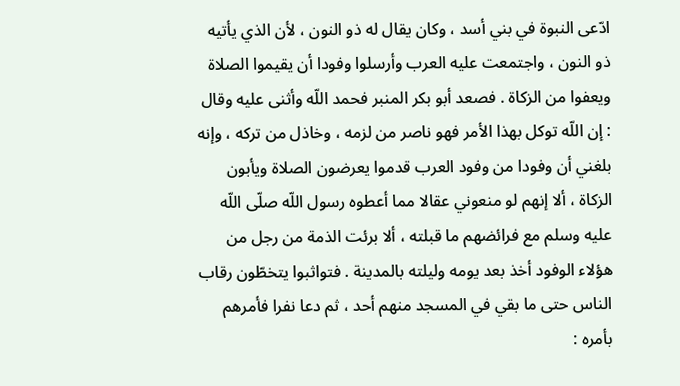ادّعى النبوة في بني أسد ، وكان يقال له ذو النون ، لأن الذي يأتيه ذو النون ، واجتمعت عليه العرب وأرسلوا وفودا أن يقيموا الصلاة ويعفوا من الزكاة . فصعد أبو بكر المنبر فحمد اللّه وأثنى عليه وقال : إن اللّه توكل بهذا الأمر فهو ناصر من لزمه ، وخاذل من تركه ، وإنه بلغني أن وفودا من وفود العرب قدموا يعرضون الصلاة ويأبون الزكاة ، ألا إنهم لو منعوني عقالا مما أعطوه رسول اللّه صلّى اللّه عليه وسلم مع فرائضهم ما قبلته ، ألا برئت الذمة من رجل من هؤلاء الوفود أخذ بعد يومه وليلته بالمدينة . فتواثبوا يتخطّون رقاب الناس حتى ما بقي في المسجد منهم أحد ، ثم دعا نفرا فأمرهم بأمره :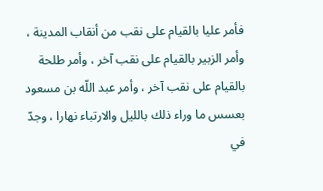فأمر عليا بالقيام على نقب من أنقاب المدينة ، وأمر الزبير بالقيام على نقب آخر ، وأمر طلحة بالقيام على نقب آخر ، وأمر عبد اللّه بن مسعود بعسس ما وراء ذلك بالليل والارتباء نهارا ، وجدّ في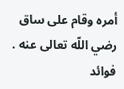أمره وقام على ساق رضي اللّه تعالى عنه . فوائد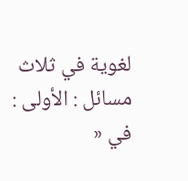لغوية في ثلاث مسائل : الأولى : في «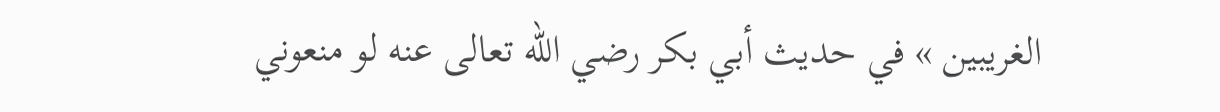الغريبين » في حديث أبي بكر رضي اللّه تعالى عنه لو منعوني